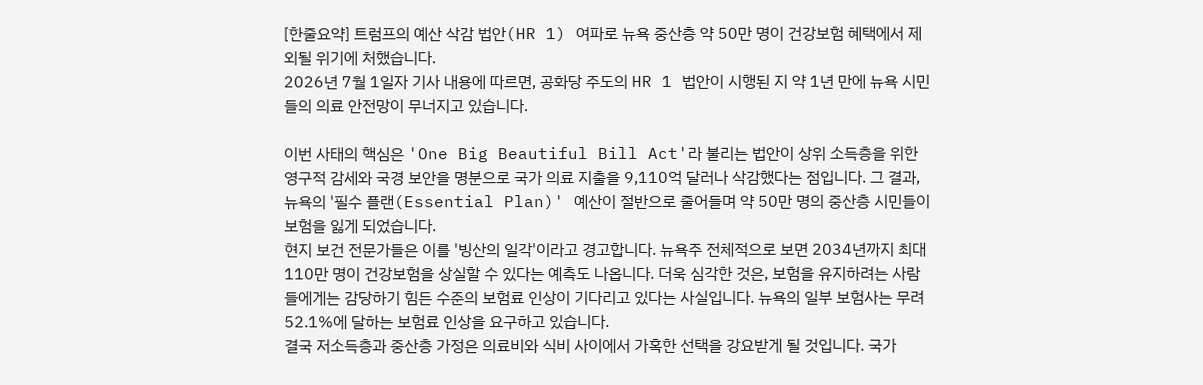[한줄요약] 트럼프의 예산 삭감 법안(HR 1) 여파로 뉴욕 중산층 약 50만 명이 건강보험 혜택에서 제외될 위기에 처했습니다.
2026년 7월 1일자 기사 내용에 따르면, 공화당 주도의 HR 1 법안이 시행된 지 약 1년 만에 뉴욕 시민들의 의료 안전망이 무너지고 있습니다.

이번 사태의 핵심은 'One Big Beautiful Bill Act'라 불리는 법안이 상위 소득층을 위한 영구적 감세와 국경 보안을 명분으로 국가 의료 지출을 9,110억 달러나 삭감했다는 점입니다. 그 결과, 뉴욕의 '필수 플랜(Essential Plan)' 예산이 절반으로 줄어들며 약 50만 명의 중산층 시민들이 보험을 잃게 되었습니다.
현지 보건 전문가들은 이를 '빙산의 일각'이라고 경고합니다. 뉴욕주 전체적으로 보면 2034년까지 최대 110만 명이 건강보험을 상실할 수 있다는 예측도 나옵니다. 더욱 심각한 것은, 보험을 유지하려는 사람들에게는 감당하기 힘든 수준의 보험료 인상이 기다리고 있다는 사실입니다. 뉴욕의 일부 보험사는 무려 52.1%에 달하는 보험료 인상을 요구하고 있습니다.
결국 저소득층과 중산층 가정은 의료비와 식비 사이에서 가혹한 선택을 강요받게 될 것입니다. 국가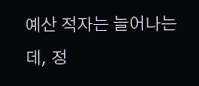예산 적자는 늘어나는데, 정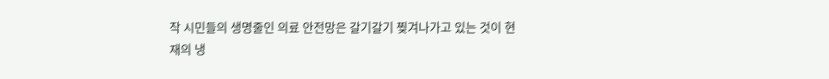작 시민들의 생명줄인 의료 안전망은 갈기갈기 찢겨나가고 있는 것이 현재의 냉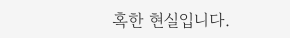혹한 현실입니다.